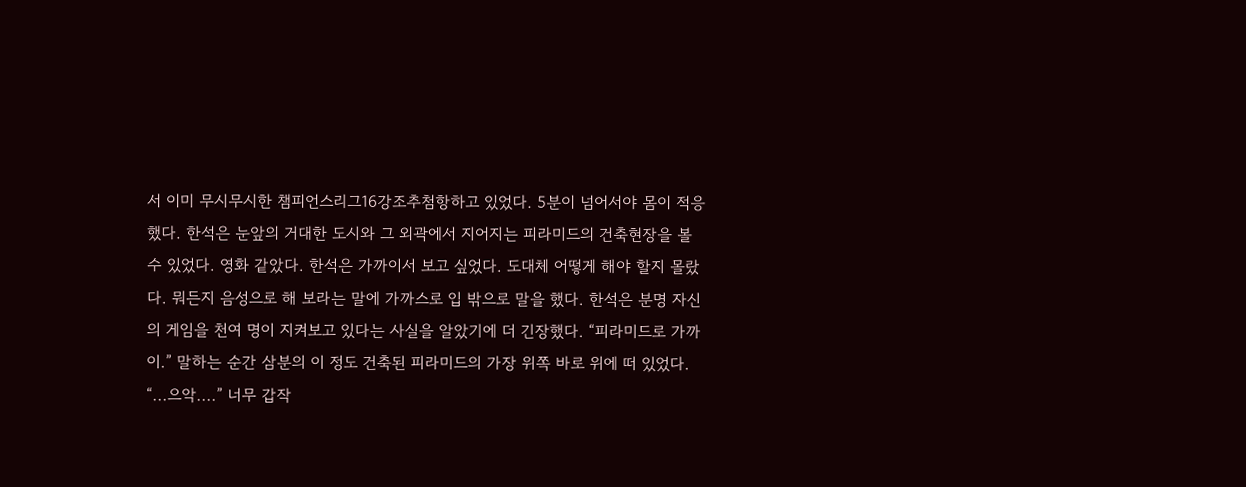서 이미 무시무시한 챔피언스리그16강조추첨항하고 있었다. 5분이 넘어서야 몸이 적응했다. 한석은 눈앞의 거대한 도시와 그 외곽에서 지어지는 피라미드의 건축현장을 볼 수 있었다. 영화 같았다. 한석은 가까이서 보고 싶었다. 도대체 어떻게 해야 할지 몰랐다. 뭐든지 음성으로 해 보라는 말에 가까스로 입 밖으로 말을 했다. 한석은 분명 자신의 게임을 천여 명이 지켜보고 있다는 사실을 알았기에 더 긴장했다. “피라미드로 가까이.” 말하는 순간 삼분의 이 정도 건축된 피라미드의 가장 위쪽 바로 위에 떠 있었다. “...으악....” 너무 갑작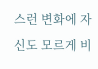스런 변화에 자신도 모르게 비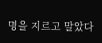명을 지르고 말았다